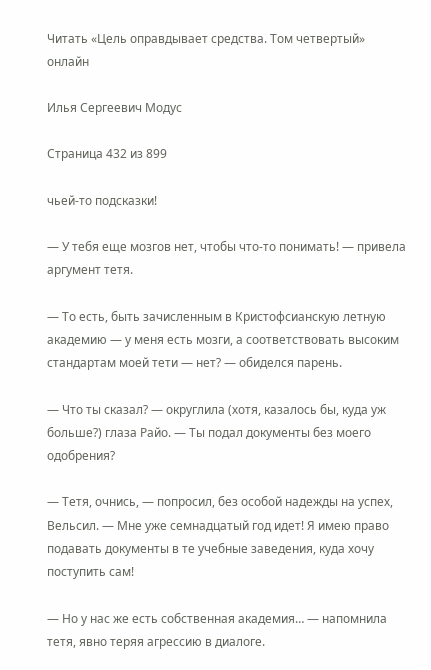Читать «Цель оправдывает средства. Том четвертый» онлайн

Илья Сергеевич Модус

Страница 432 из 899

чьей-то подсказки!

— У тебя еще мозгов нет, чтобы что-то понимать! — привела аргумент тетя.

— То есть, быть зачисленным в Кристофсианскую летную академию — у меня есть мозги, а соответствовать высоким стандартам моей тети — нет? — обиделся парень.

— Что ты сказал? — округлила (хотя, казалось бы, куда уж больше?) глаза Райо. — Ты подал документы без моего одобрения?

— Тетя, очнись, — попросил, без особой надежды на успех, Вельсил. — Мне уже семнадцатый год идет! Я имею право подавать документы в те учебные заведения, куда хочу поступить сам!

— Но у нас же есть собственная академия… — напомнила тетя, явно теряя агрессию в диалоге.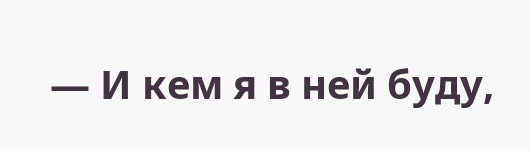— И кем я в ней буду,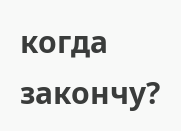когда закончу?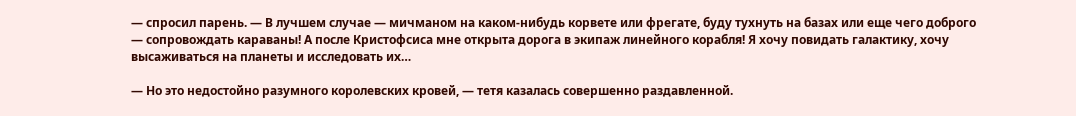— спросил парень. — В лучшем случае — мичманом на каком-нибудь корвете или фрегате, буду тухнуть на базах или еще чего доброго — сопровождать караваны! А после Кристофсиса мне открыта дорога в экипаж линейного корабля! Я хочу повидать галактику, хочу высаживаться на планеты и исследовать их…

— Но это недостойно разумного королевских кровей, — тетя казалась совершенно раздавленной.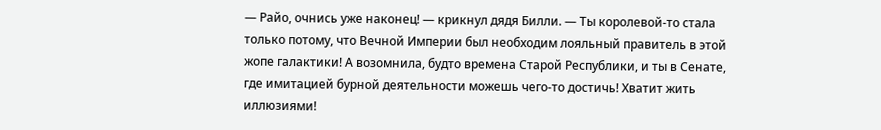— Райо, очнись уже наконец! — крикнул дядя Билли. — Ты королевой-то стала только потому, что Вечной Империи был необходим лояльный правитель в этой жопе галактики! А возомнила, будто времена Старой Республики, и ты в Сенате, где имитацией бурной деятельности можешь чего-то достичь! Хватит жить иллюзиями!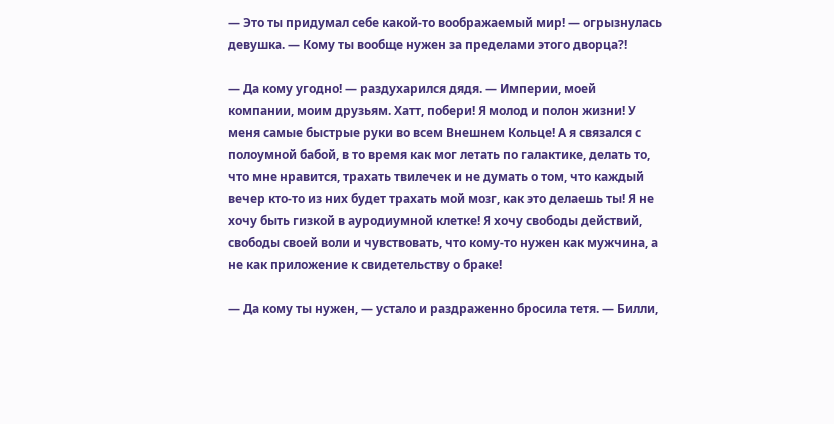— Это ты придумал себе какой-то воображаемый мир! — огрызнулась девушка. — Кому ты вообще нужен за пределами этого дворца?!

— Да кому угодно! — раздухарился дядя. — Империи, моей компании, моим друзьям. Хатт, побери! Я молод и полон жизни! У меня самые быстрые руки во всем Внешнем Кольце! А я связался с полоумной бабой, в то время как мог летать по галактике, делать то, что мне нравится, трахать твилечек и не думать о том, что каждый вечер кто-то из них будет трахать мой мозг, как это делаешь ты! Я не хочу быть гизкой в ауродиумной клетке! Я хочу свободы действий, свободы своей воли и чувствовать, что кому-то нужен как мужчина, а не как приложение к свидетельству о браке!

— Да кому ты нужен, — устало и раздраженно бросила тетя. — Билли,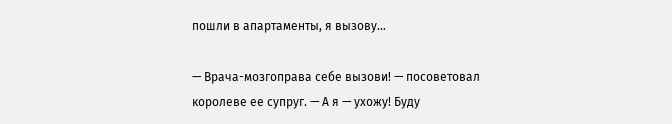пошли в апартаменты, я вызову…

— Врача-мозгоправа себе вызови! — посоветовал королеве ее супруг. — А я — ухожу! Буду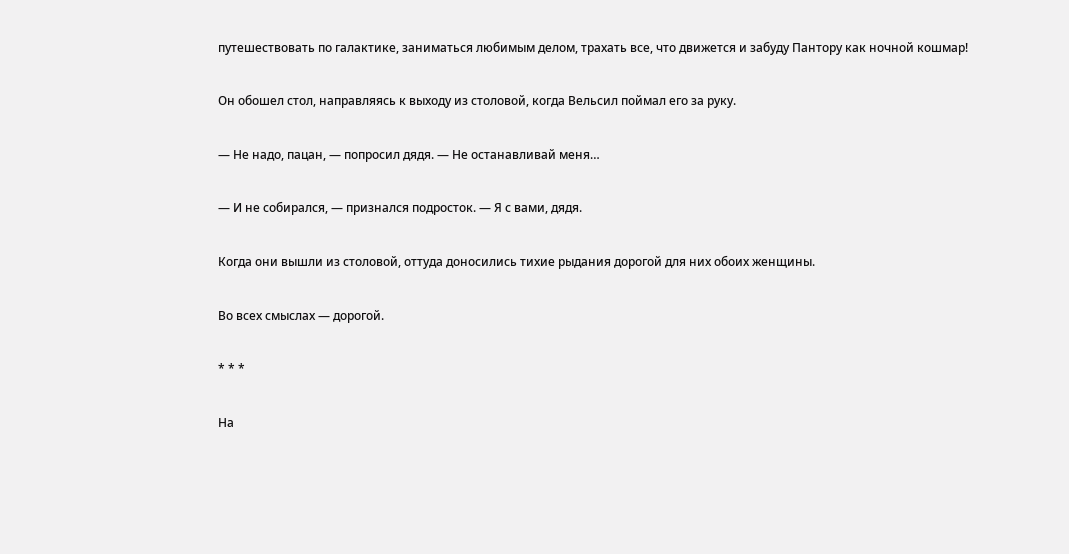путешествовать по галактике, заниматься любимым делом, трахать все, что движется и забуду Пантору как ночной кошмар!

Он обошел стол, направляясь к выходу из столовой, когда Вельсил поймал его за руку.

— Не надо, пацан, — попросил дядя. — Не останавливай меня…

— И не собирался, — признался подросток. — Я с вами, дядя.

Когда они вышли из столовой, оттуда доносились тихие рыдания дорогой для них обоих женщины.

Во всех смыслах — дорогой.

* * *

На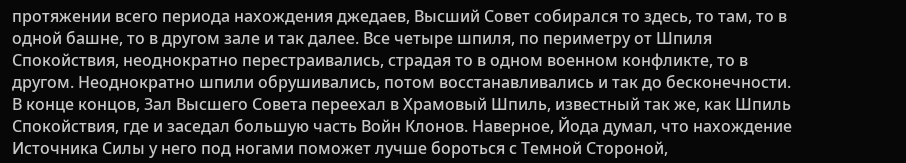протяжении всего периода нахождения джедаев, Высший Совет собирался то здесь, то там, то в одной башне, то в другом зале и так далее. Все четыре шпиля, по периметру от Шпиля Спокойствия, неоднократно перестраивались, страдая то в одном военном конфликте, то в другом. Неоднократно шпили обрушивались, потом восстанавливались и так до бесконечности. В конце концов, Зал Высшего Совета переехал в Храмовый Шпиль, известный так же, как Шпиль Спокойствия, где и заседал большую часть Войн Клонов. Наверное, Йода думал, что нахождение Источника Силы у него под ногами поможет лучше бороться с Темной Стороной,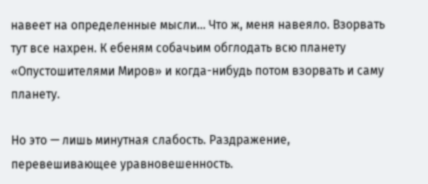навеет на определенные мысли… Что ж, меня навеяло. Взорвать тут все нахрен. К ебеням собачьим обглодать всю планету «Опустошителями Миров» и когда-нибудь потом взорвать и саму планету.

Но это — лишь минутная слабость. Раздражение, перевешивающее уравновешенность.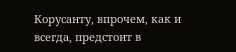Корусанту, впрочем, как и всегда, предстоит в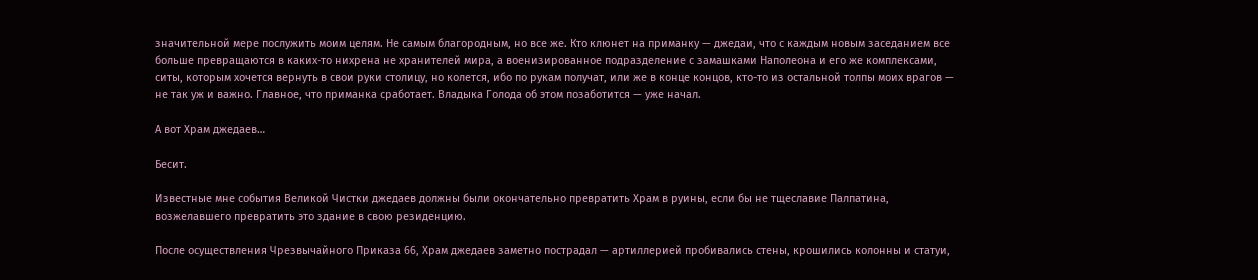значительной мере послужить моим целям. Не самым благородным, но все же. Кто клюнет на приманку — джедаи, что с каждым новым заседанием все больше превращаются в каких-то нихрена не хранителей мира, а военизированное подразделение с замашками Наполеона и его же комплексами, ситы, которым хочется вернуть в свои руки столицу, но колется, ибо по рукам получат, или же в конце концов, кто-то из остальной толпы моих врагов — не так уж и важно. Главное, что приманка сработает. Владыка Голода об этом позаботится — уже начал.

А вот Храм джедаев…

Бесит.

Известные мне события Великой Чистки джедаев должны были окончательно превратить Храм в руины, если бы не тщеславие Палпатина, возжелавшего превратить это здание в свою резиденцию.

После осуществления Чрезвычайного Приказа 66, Храм джедаев заметно пострадал — артиллерией пробивались стены, крошились колонны и статуи,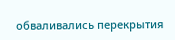обваливались перекрытия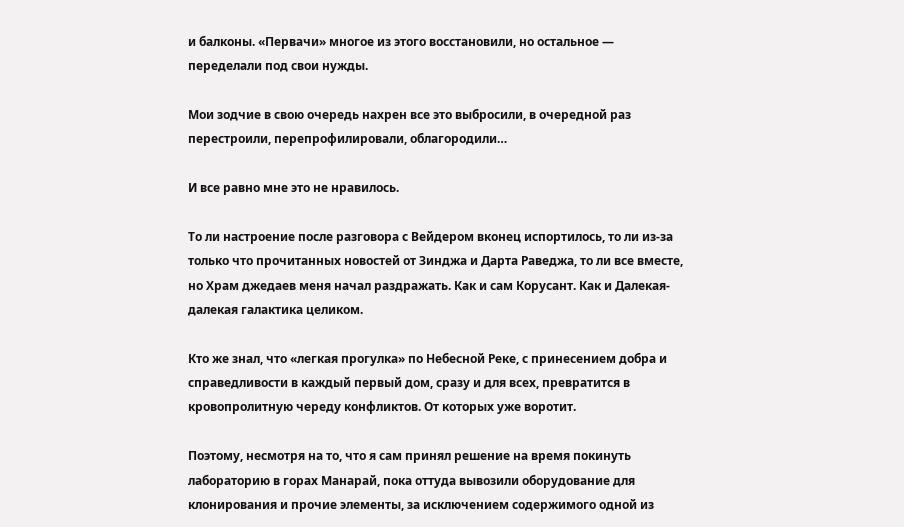и балконы. «Первачи» многое из этого восстановили, но остальное — переделали под свои нужды.

Мои зодчие в свою очередь нахрен все это выбросили, в очередной раз перестроили, перепрофилировали, облагородили…

И все равно мне это не нравилось.

То ли настроение после разговора с Вейдером вконец испортилось, то ли из-за только что прочитанных новостей от Зинджа и Дарта Раведжа, то ли все вместе, но Храм джедаев меня начал раздражать. Как и сам Корусант. Как и Далекая-далекая галактика целиком.

Кто же знал, что «легкая прогулка» по Небесной Реке, с принесением добра и справедливости в каждый первый дом, сразу и для всех, превратится в кровопролитную череду конфликтов. От которых уже воротит.

Поэтому, несмотря на то, что я сам принял решение на время покинуть лабораторию в горах Манарай, пока оттуда вывозили оборудование для клонирования и прочие элементы, за исключением содержимого одной из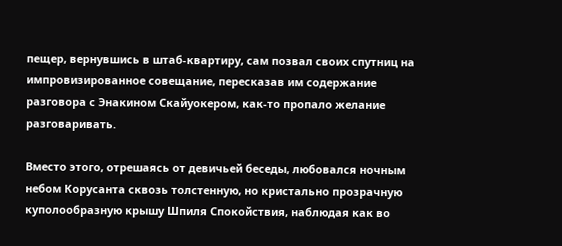пещер, вернувшись в штаб-квартиру, сам позвал своих спутниц на импровизированное совещание, пересказав им содержание разговора с Энакином Скайуокером, как-то пропало желание разговаривать.

Вместо этого, отрешаясь от девичьей беседы, любовался ночным небом Корусанта сквозь толстенную, но кристально прозрачную куполообразную крышу Шпиля Спокойствия, наблюдая как во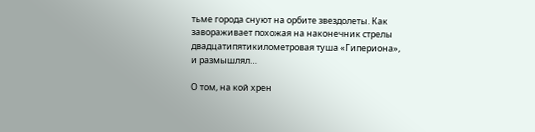тьме города снуют на орбите звездолеты. Как завораживает похожая на наконечник стрелы двадцатипятикилометровая туша «Гипериона», и размышлял…

О том, на кой хрен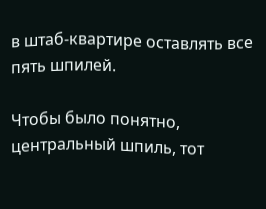в штаб-квартире оставлять все пять шпилей.

Чтобы было понятно, центральный шпиль, тот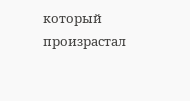который произрастал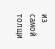из самой толщи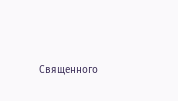Священного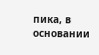пика, в основании